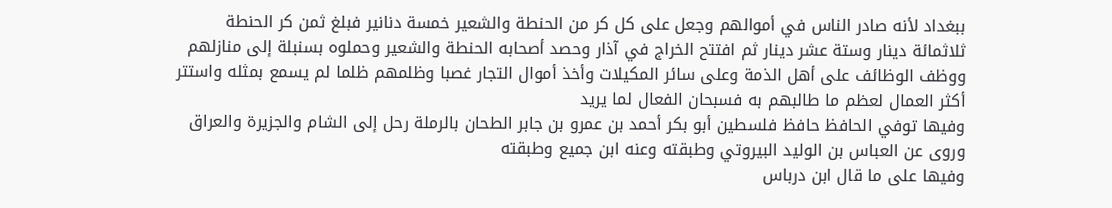ببغداد لأنه صادر الناس في أموالهم وجعل على كل كر من الحنطة والشعير خمسة دنانير فبلغ ثمن كر الحنطة ثلاثمائة دينار وستة عشر دينار ثم افتتح الخراج في آذار وحصد أصحابه الحنطة والشعير وحملوه بسنبلة إلى منازلهم ووظف الوظائف على أهل الذمة وعلى سائر المكيلات وأخذ أموال التجار غصبا وظلمهم ظلما لم يسمع بمثله واستتر أكثر العمال لعظم ما طالبهم به فسبحان الفعال لما يريد
وفيها توفي الحافظ حافظ فلسطين أبو بكر أحمد بن عمرو بن جابر الطحان بالرملة رحل إلى الشام والجزيرة والعراق وروى عن العباس بن الوليد البيروتي وطبقته وعنه ابن جميع وطبقته
وفيها على ما قال ابن درباس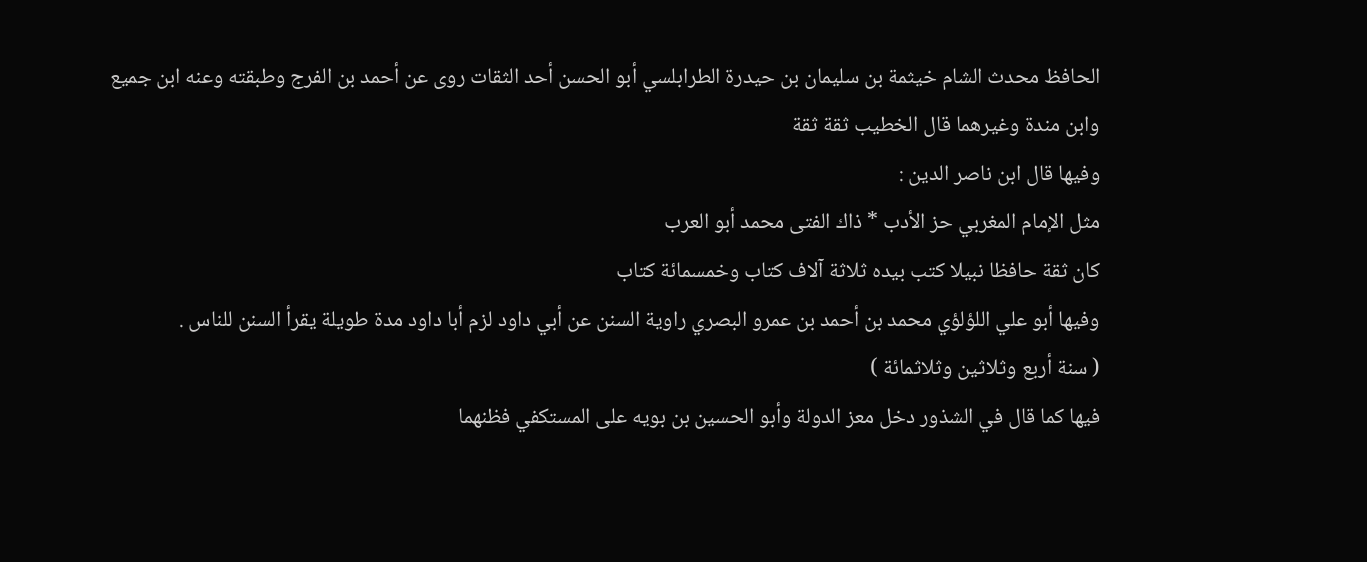الحافظ محدث الشام خيثمة بن سليمان بن حيدرة الطرابلسي أبو الحسن أحد الثقات روى عن أحمد بن الفرج وطبقته وعنه ابن جميع وابن مندة وغيرهما قال الخطيب ثقة ثقة
وفيها قال ابن ناصر الدين :
مثل الإمام المغربي حز الأدب * ذاك الفتى محمد أبو العرب
كان ثقة حافظا نبيلا كتب بيده ثلاثة آلاف كتاب وخمسمائة كتاب
وفيها أبو علي اللؤلؤي محمد بن أحمد بن عمرو البصري راوية السنن عن أبي داود لزم أبا داود مدة طويلة يقرأ السنن للناس .
( سنة أربع وثلاثين وثلاثمائة )
فيها كما قال في الشذور دخل معز الدولة وأبو الحسين بن بويه على المستكفي فظنهما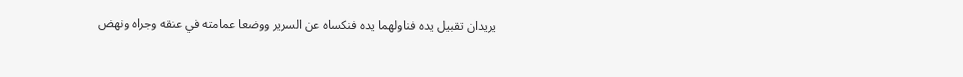يريدان تقبيل يده فناولهما يده فنكساه عن السرير ووضعا عمامته في عنقه وجراه ونهض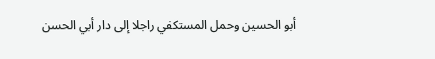أبو الحسين وحمل المستكفي راجلا إلى دار أبي الحسن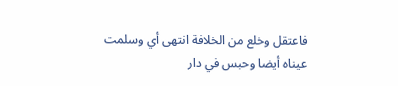فاعتقل وخلع من الخلافة انتهى أي وسلمت عيناه أيضا وحبس في دار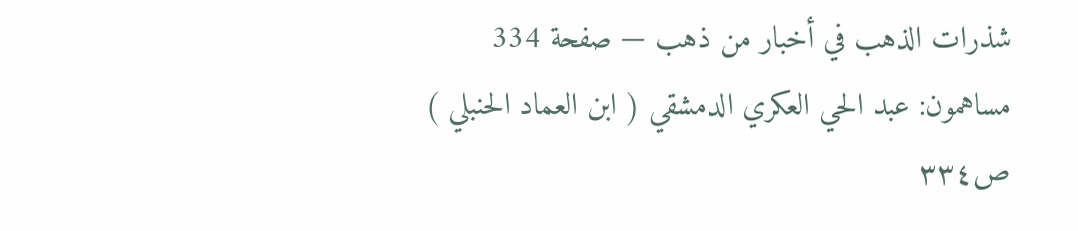شذرات الذهب في أخبار من ذهب — صفحة 334
مساهمون: عبد الحي العكري الدمشقي ( ابن العماد الحنبلي )
ص٣٣٤